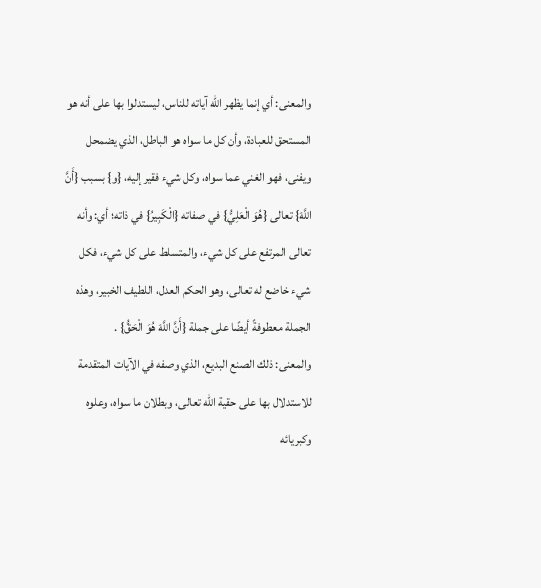والمعنى: أي إنما يظهر الله آياته للناس، ليستدلوا بها على أنه هو المستحق للعبادة، وأن كل ما سواه هو الباطل، الذي يضمحل ويفنى، فهو الغني عما سواه، وكل شيء فقير إليه، {و} بسبب {أَنَّ اللَّهَ} تعالى {هُوَ الْعَلِيُّ} في صفاته {الْكَبِيرُ} في ذاته؛ أي: وأنه تعالى المرتفع على كل شيء، والمتسلط على كل شيء، فكل شيء خاضع له تعالى، وهو الحكم العدل، اللطيف الخبير، وهذه الجملة معطوفةً أيضًا على جملة {أَنَّ اللَّهَ هُوَ الْحَقُّ} .
والمعنى: ذلك الصنع البديع، الذي وصفه في الآيات المتقدمة للاستدلال بها على حقية الله تعالى، وبطلان ما سواه، وعلوه وكبريائه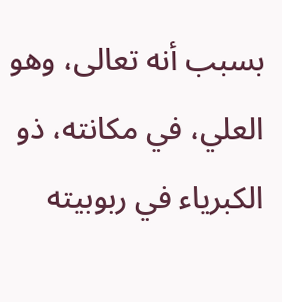بسبب أنه تعالى، وهو العلي، في مكانته، ذو الكبرياء في ربوبيته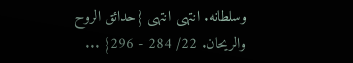وسلطانه. انتهى انتهى {حدائق الروح والريحان. 22/ 284 - 296} ...